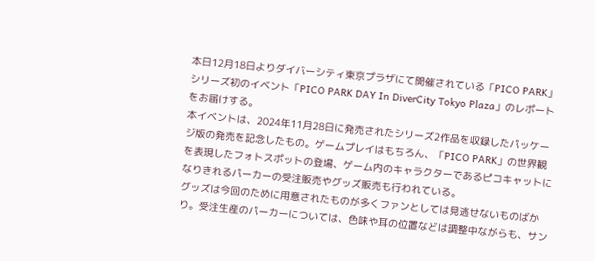本日12月18日よりダイバーシティ東京プラザにて開催されている「PICO PARK」シリーズ初のイベント「PICO PARK DAY In DiverCity Tokyo Plaza」のレポートをお届けする。
本イベントは、2024年11月28日に発売されたシリーズ2作品を収録したパッケージ版の発売を記念したもの。ゲームプレイはもちろん、「PICO PARK」の世界観を表現したフォトスポットの登場、ゲーム内のキャラクターであるピコキャットになりきれるパーカーの受注販売やグッズ販売も行われている。
グッズは今回のために用意されたものが多くファンとしては見逃せないものばかり。受注生産のパーカーについては、色味や耳の位置などは調整中ながらも、サン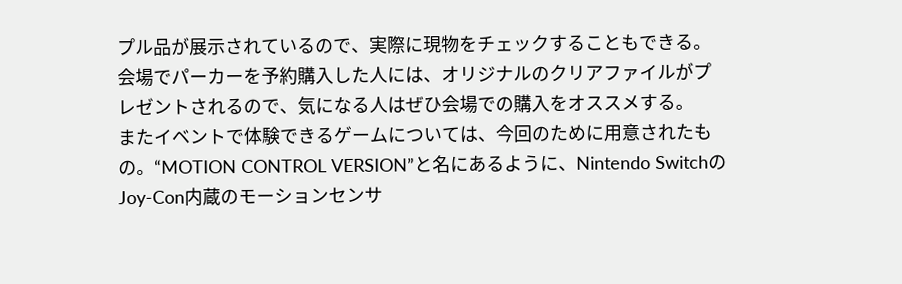プル品が展示されているので、実際に現物をチェックすることもできる。会場でパーカーを予約購入した人には、オリジナルのクリアファイルがプレゼントされるので、気になる人はぜひ会場での購入をオススメする。
またイベントで体験できるゲームについては、今回のために用意されたもの。“MOTION CONTROL VERSION”と名にあるように、Nintendo SwitchのJoy-Con内蔵のモーションセンサ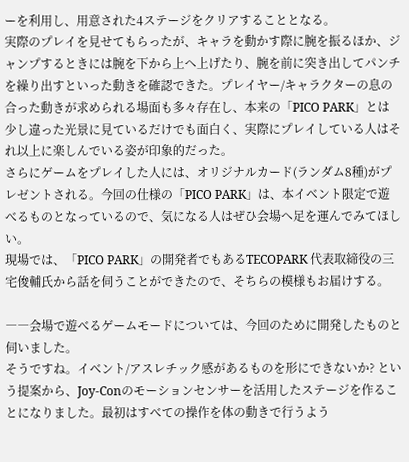ーを利用し、用意された4ステージをクリアすることとなる。
実際のプレイを見せてもらったが、キャラを動かす際に腕を振るほか、ジャンプするときには腕を下から上へ上げたり、腕を前に突き出してパンチを繰り出すといった動きを確認できた。プレイヤー/キャラクターの息の合った動きが求められる場面も多々存在し、本来の「PICO PARK」とは少し違った光景に見ているだけでも面白く、実際にプレイしている人はそれ以上に楽しんでいる姿が印象的だった。
さらにゲームをプレイした人には、オリジナルカード(ランダム8種)がプレゼントされる。今回の仕様の「PICO PARK」は、本イベント限定で遊べるものとなっているので、気になる人はぜひ会場へ足を運んでみてほしい。
現場では、「PICO PARK」の開発者でもあるTECOPARK 代表取締役の三宅俊輔氏から話を伺うことができたので、そちらの模様もお届けする。

――会場で遊べるゲームモードについては、今回のために開発したものと伺いました。
そうですね。イベント/アスレチック感があるものを形にできないか? という提案から、Joy-Conのモーションセンサーを活用したステージを作ることになりました。最初はすべての操作を体の動きで行うよう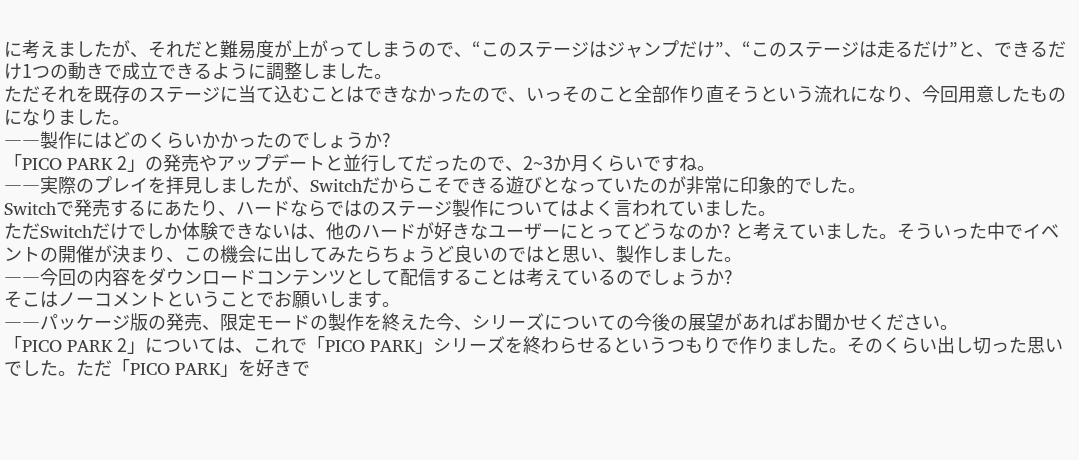に考えましたが、それだと難易度が上がってしまうので、“このステージはジャンプだけ”、“このステージは走るだけ”と、できるだけ1つの動きで成立できるように調整しました。
ただそれを既存のステージに当て込むことはできなかったので、いっそのこと全部作り直そうという流れになり、今回用意したものになりました。
――製作にはどのくらいかかったのでしょうか?
「PICO PARK 2」の発売やアップデートと並行してだったので、2~3か月くらいですね。
――実際のプレイを拝見しましたが、Switchだからこそできる遊びとなっていたのが非常に印象的でした。
Switchで発売するにあたり、ハードならではのステージ製作についてはよく言われていました。
ただSwitchだけでしか体験できないは、他のハードが好きなユーザーにとってどうなのか? と考えていました。そういった中でイベントの開催が決まり、この機会に出してみたらちょうど良いのではと思い、製作しました。
――今回の内容をダウンロードコンテンツとして配信することは考えているのでしょうか?
そこはノーコメントということでお願いします。
――パッケージ版の発売、限定モードの製作を終えた今、シリーズについての今後の展望があればお聞かせください。
「PICO PARK 2」については、これで「PICO PARK」シリーズを終わらせるというつもりで作りました。そのくらい出し切った思いでした。ただ「PICO PARK」を好きで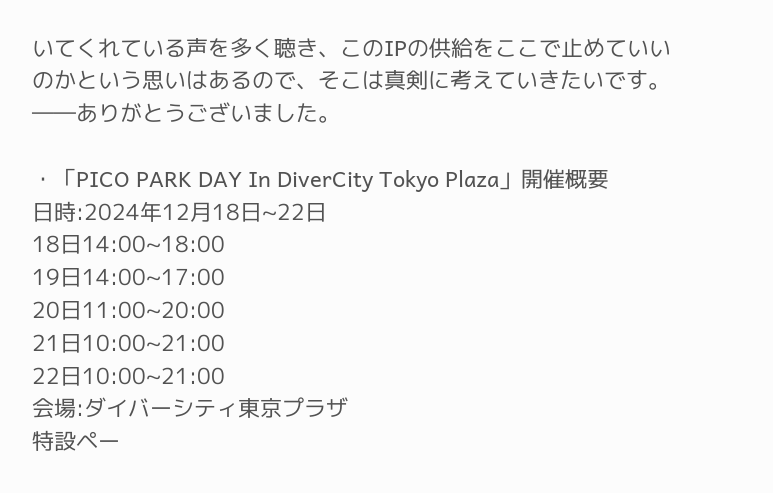いてくれている声を多く聴き、このIPの供給をここで止めていいのかという思いはあるので、そこは真剣に考えていきたいです。
――ありがとうございました。

・「PICO PARK DAY In DiverCity Tokyo Plaza」開催概要
日時:2024年12月18日~22日
18日14:00~18:00
19日14:00~17:00
20日11:00~20:00
21日10:00~21:00
22日10:00~21:00
会場:ダイバーシティ東京プラザ
特設ペー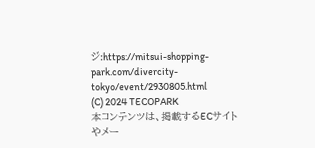ジ:https://mitsui-shopping-park.com/divercity-tokyo/event/2930805.html
(C) 2024 TECOPARK
本コンテンツは、掲載するECサイトやメー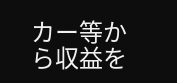カー等から収益を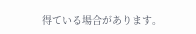得ている場合があります。